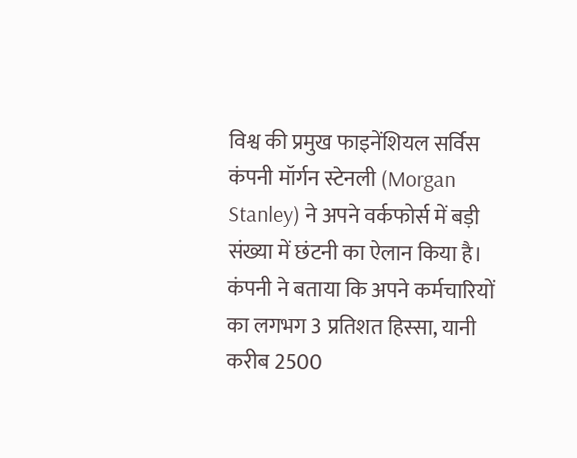विश्व की प्रमुख फाइनेंशियल सर्विस कंपनी मॉर्गन स्टेनली (Morgan Stanley) ने अपने वर्कफोर्स में बड़ी संख्या में छंटनी का ऐलान किया है। कंपनी ने बताया कि अपने कर्मचारियों का लगभग 3 प्रतिशत हिस्सा, यानी करीब 2500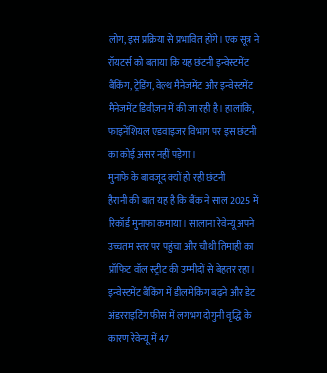लोग, इस प्रक्रिया से प्रभावित होंगे। एक सूत्र ने रॉयटर्स को बताया कि यह छंटनी इन्वेस्टमेंट बैंकिंग, ट्रेडिंग, वेल्थ मैनेजमेंट और इन्वेस्टमेंट मैनेजमेंट डिवीज़न में की जा रही है। हालांकि, फाइनेंशियल एडवाइजर विभाग पर इस छंटनी का कोई असर नहीं पड़ेगा।
मुनाफे के बावजूद क्यों हो रही छंटनी
हैरानी की बात यह है कि बैंक ने साल 2025 में रिकॉर्ड मुनाफा कमाया। सालाना रेवेन्यू अपने उच्चतम स्तर पर पहुंचा और चौथी तिमाही का प्रॉफिट वॉल स्ट्रीट की उम्मीदों से बेहतर रहा। इन्वेस्टमेंट बैंकिंग में डीलमेकिंग बढ़ने और डेट अंडरराइटिंग फीस में लगभग दोगुनी वृद्धि के कारण रेवेन्यू में 47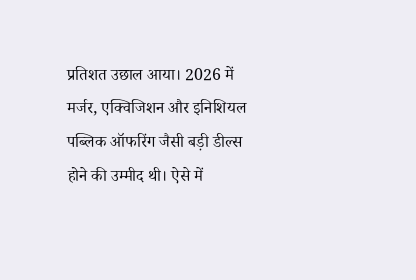प्रतिशत उछाल आया। 2026 में मर्जर, एक्विजिशन और इनिशियल पब्लिक ऑफरिंग जैसी बड़ी डील्स होने की उम्मीद थी। ऐसे में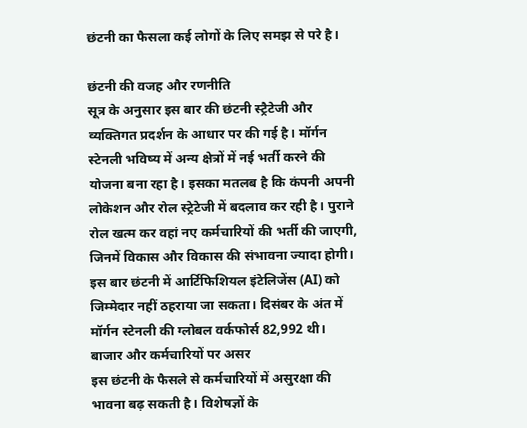छंटनी का फैसला कई लोगों के लिए समझ से परे है।

छंटनी की वजह और रणनीति
सूत्र के अनुसार इस बार की छंटनी स्ट्रैटेजी और व्यक्तिगत प्रदर्शन के आधार पर की गई है। मॉर्गन स्टेनली भविष्य में अन्य क्षेत्रों में नई भर्ती करने की योजना बना रहा है। इसका मतलब है कि कंपनी अपनी लोकेशन और रोल स्ट्रेटेजी में बदलाव कर रही है। पुराने रोल खत्म कर वहां नए कर्मचारियों की भर्ती की जाएगी, जिनमें विकास और विकास की संभावना ज्यादा होगी। इस बार छंटनी में आर्टिफिशियल इंटेलिजेंस (AI) को जिम्मेदार नहीं ठहराया जा सकता। दिसंबर के अंत में मॉर्गन स्टेनली की ग्लोबल वर्कफोर्स 82,992 थी।
बाजार और कर्मचारियों पर असर
इस छंटनी के फैसले से कर्मचारियों में असुरक्षा की भावना बढ़ सकती है। विशेषज्ञों के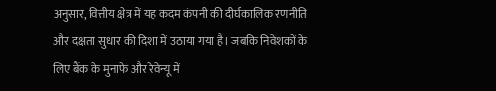अनुसार, वित्तीय क्षेत्र में यह कदम कंपनी की दीर्घकालिक रणनीति और दक्षता सुधार की दिशा में उठाया गया है। जबकि निवेशकों के लिए बैंक के मुनाफे और रेवेन्यू में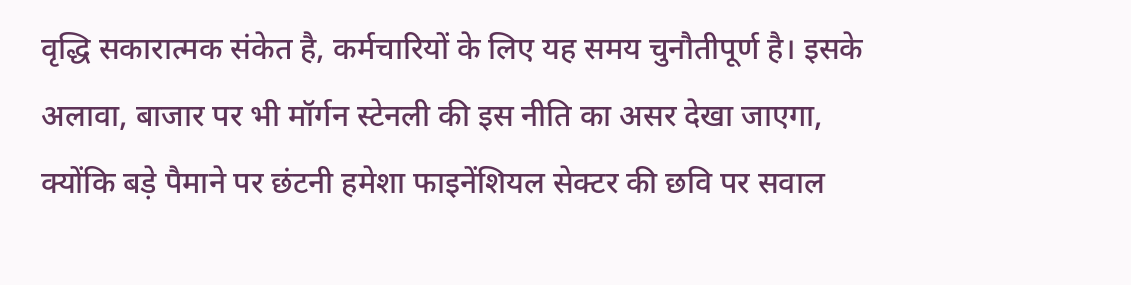वृद्धि सकारात्मक संकेत है, कर्मचारियों के लिए यह समय चुनौतीपूर्ण है। इसके अलावा, बाजार पर भी मॉर्गन स्टेनली की इस नीति का असर देखा जाएगा, क्योंकि बड़े पैमाने पर छंटनी हमेशा फाइनेंशियल सेक्टर की छवि पर सवाल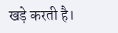खड़े करती है।